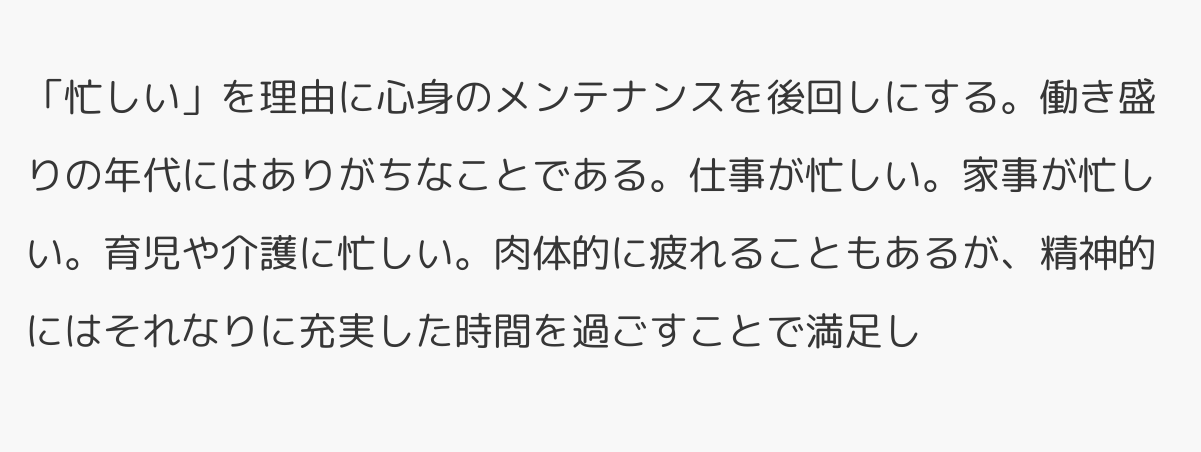「忙しい」を理由に心身のメンテナンスを後回しにする。働き盛りの年代にはありがちなことである。仕事が忙しい。家事が忙しい。育児や介護に忙しい。肉体的に疲れることもあるが、精神的にはそれなりに充実した時間を過ごすことで満足し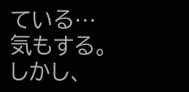ている⋯気もする。しかし、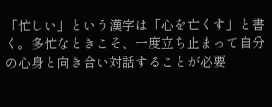「忙しい」という漢字は「心を亡くす」と書く。多忙なときこそ、一度立ち止まって自分の心身と向き合い対話することが必要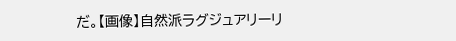だ。【画像】自然派ラグジュアリーリ